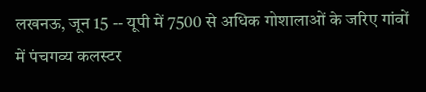लखनऊ, जून 15 -- यूपी में 7500 से अधिक गोशालाओं के जरिए गांवों में पंचगव्य कलस्टर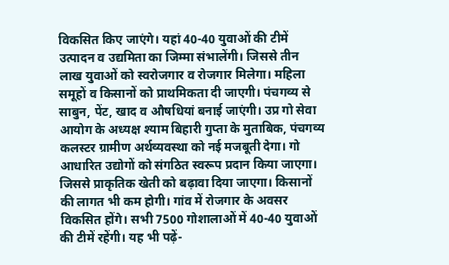विकसित किए जाएंगे। यहां 40-40 युवाओं की टीमें उत्पादन व उद्यमिता का जिम्मा संभालेंगी। जिससे तीन लाख युवाओं को स्वरोजगार व रोजगार मिलेगा। महिला समूहों व किसानों को प्राथमिकता दी जाएगी। पंचगव्य से साबुन, पेंट, खाद व औषधियां बनाई जाएंगी। उप्र गो सेवा आयोग के अध्यक्ष श्याम बिहारी गुप्ता के मुताबिक, पंचगव्य कलस्टर ग्रामीण अर्थव्यवस्था को नई मजबूती देगा। गो आधारित उद्योगों को संगठित स्वरूप प्रदान किया जाएगा। जिससे प्राकृतिक खेती को बढ़ावा दिया जाएगा। किसानों की लागत भी कम होगी। गांव में रोजगार के अवसर विकसित होंगे। सभी 7500 गोशालाओं में 40-40 युवाओं की टीमें रहेंगी। यह भी पढ़ें-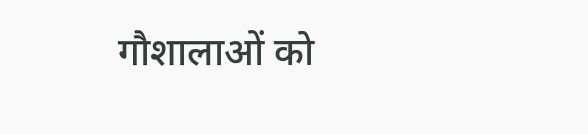गौशालाओं को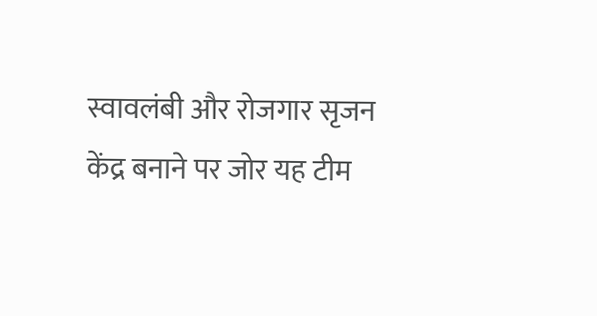स्वावलंबी और रोजगार सृजन केंद्र बनाने पर जोर यह टीम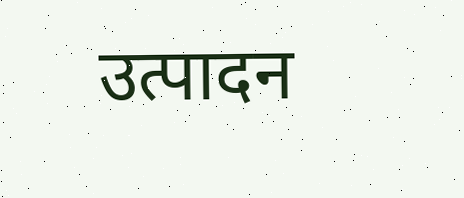उत्पादन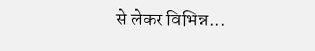से लेकर विभिन्न...